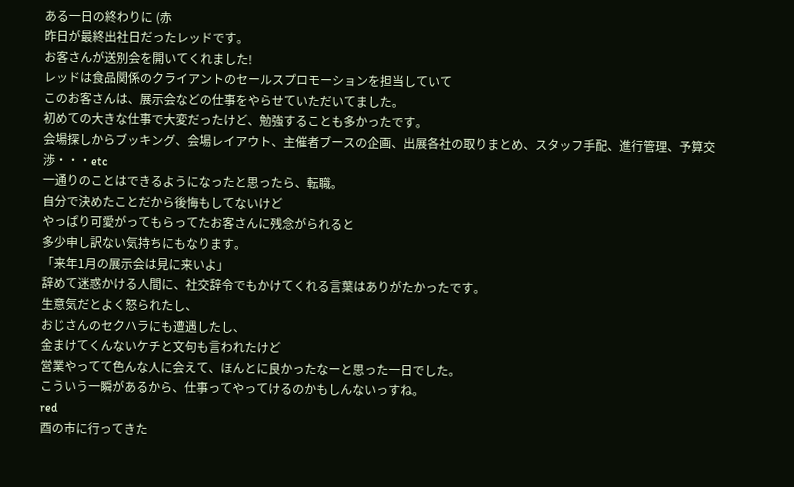ある一日の終わりに (赤
昨日が最終出社日だったレッドです。
お客さんが送別会を開いてくれました!
レッドは食品関係のクライアントのセールスプロモーションを担当していて
このお客さんは、展示会などの仕事をやらせていただいてました。
初めての大きな仕事で大変だったけど、勉強することも多かったです。
会場探しからブッキング、会場レイアウト、主催者ブースの企画、出展各社の取りまとめ、スタッフ手配、進行管理、予算交渉・・・etc
一通りのことはできるようになったと思ったら、転職。
自分で決めたことだから後悔もしてないけど
やっぱり可愛がってもらってたお客さんに残念がられると
多少申し訳ない気持ちにもなります。
「来年1月の展示会は見に来いよ」
辞めて迷惑かける人間に、社交辞令でもかけてくれる言葉はありがたかったです。
生意気だとよく怒られたし、
おじさんのセクハラにも遭遇したし、
金まけてくんないケチと文句も言われたけど
営業やってて色んな人に会えて、ほんとに良かったなーと思った一日でした。
こういう一瞬があるから、仕事ってやってけるのかもしんないっすね。
red
酉の市に行ってきた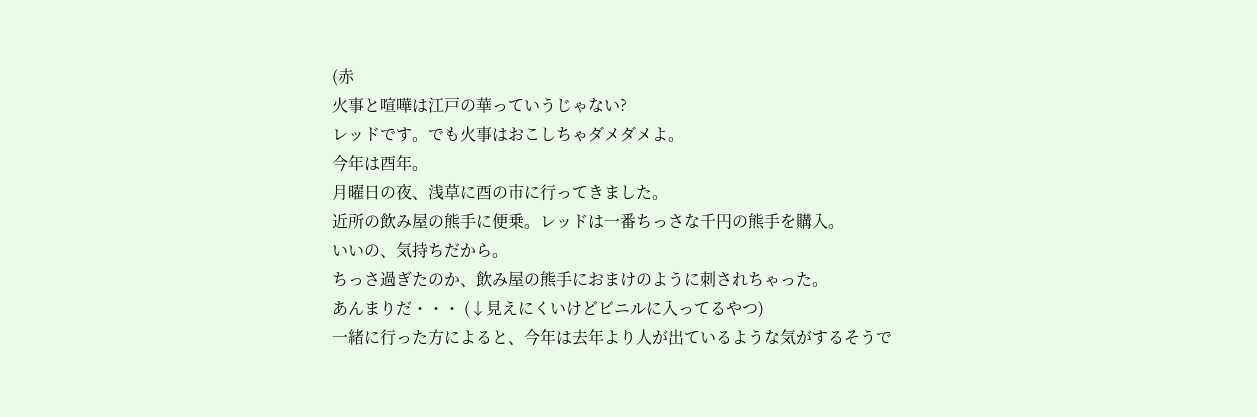(赤
火事と喧嘩は江戸の華っていうじゃない?
レッドです。でも火事はおこしちゃダメダメよ。
今年は酉年。
月曜日の夜、浅草に酉の市に行ってきました。
近所の飲み屋の熊手に便乗。レッドは一番ちっさな千円の熊手を購入。
いいの、気持ちだから。
ちっさ過ぎたのか、飲み屋の熊手におまけのように刺されちゃった。
あんまりだ・・・ (↓見えにくいけどビニルに入ってるやつ)
一緒に行った方によると、今年は去年より人が出ているような気がするそうで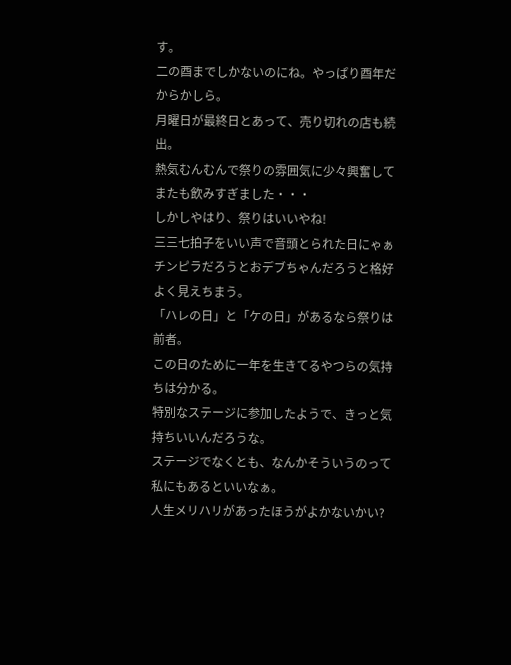す。
二の酉までしかないのにね。やっぱり酉年だからかしら。
月曜日が最終日とあって、売り切れの店も続出。
熱気むんむんで祭りの雰囲気に少々興奮してまたも飲みすぎました・・・
しかしやはり、祭りはいいやね!
三三七拍子をいい声で音頭とられた日にゃぁ
チンピラだろうとおデブちゃんだろうと格好よく見えちまう。
「ハレの日」と「ケの日」があるなら祭りは前者。
この日のために一年を生きてるやつらの気持ちは分かる。
特別なステージに参加したようで、きっと気持ちいいんだろうな。
ステージでなくとも、なんかそういうのって私にもあるといいなぁ。
人生メリハリがあったほうがよかないかい?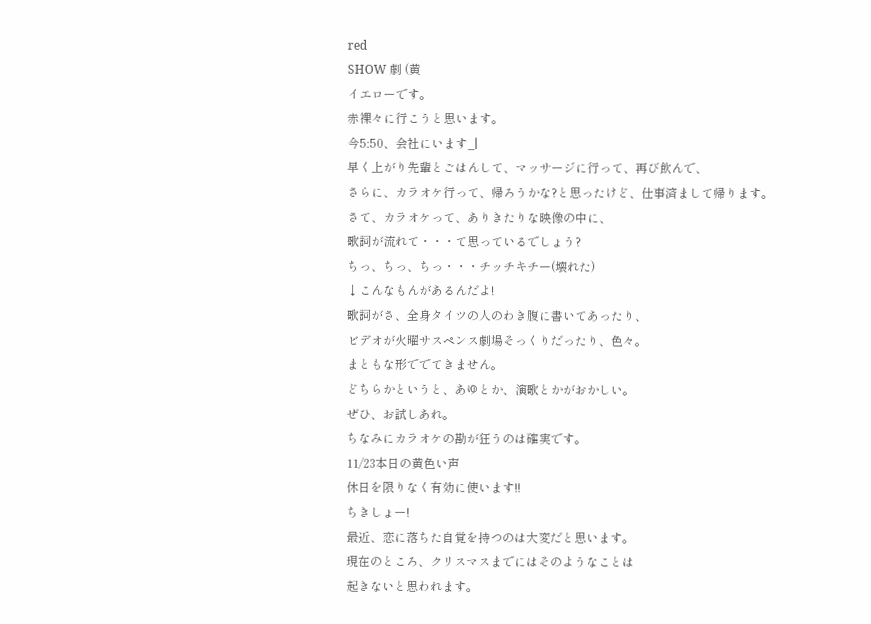red
SHOW 劇 (黄
イエローです。
赤裸々に行こうと思います。
今5:50、会社にいます_|
早く上がり先輩とごはんして、マッサージに行って、再び飲んで、
さらに、カラオケ行って、帰ろうかな?と思ったけど、仕事済まして帰ります。
さて、カラオケって、ありきたりな映像の中に、
歌詞が流れて・・・て思っているでしょう?
ちっ、ちっ、ちっ・・・チッチキチー(壊れた)
↓こんなもんがあるんだよ!
歌詞がさ、全身タイツの人のわき腹に書いてあったり、
ビデオが火曜サスペンス劇場そっくりだったり、色々。
まともな形ででてきません。
どちらかというと、あゆとか、演歌とかがおかしい。
ぜひ、お試しあれ。
ちなみにカラオケの勘が狂うのは確実です。
11/23本日の黄色い声
休日を限りなく有効に使います!!
ちきしょー!
最近、恋に落ちた自覚を持つのは大変だと思います。
現在のところ、クリスマスまでにはそのようなことは
起きないと思われます。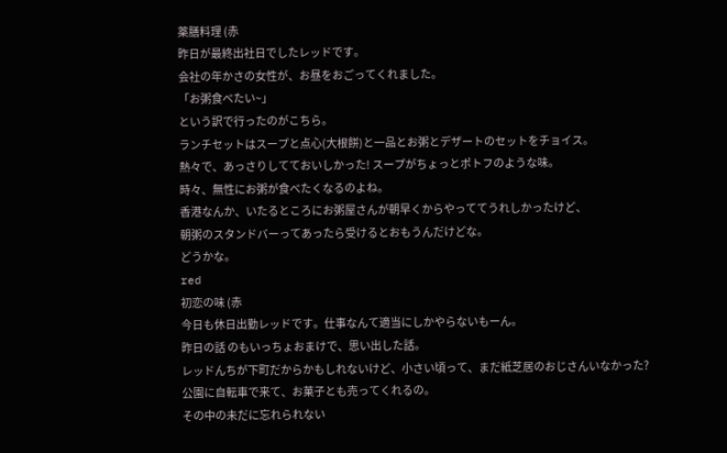薬膳料理 (赤
昨日が最終出社日でしたレッドです。
会社の年かさの女性が、お昼をおごってくれました。
「お粥食べたい~」
という訳で行ったのがこちら。
ランチセットはスープと点心(大根餅)と一品とお粥とデザートのセットをチョイス。
熱々で、あっさりしてておいしかった! スープがちょっとポトフのような味。
時々、無性にお粥が食べたくなるのよね。
香港なんか、いたるところにお粥屋さんが朝早くからやっててうれしかったけど、
朝粥のスタンドバーってあったら受けるとおもうんだけどな。
どうかな。
red
初恋の味 (赤
今日も休日出勤レッドです。仕事なんて適当にしかやらないもーん。
昨日の話 のもいっちょおまけで、思い出した話。
レッドんちが下町だからかもしれないけど、小さい頃って、まだ紙芝居のおじさんいなかった?
公園に自転車で来て、お菓子とも売ってくれるの。
その中の未だに忘れられない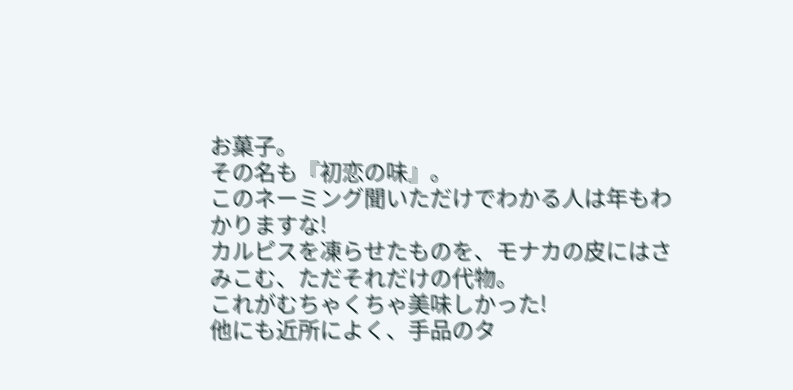お菓子。
その名も『初恋の味』。
このネーミング聞いただけでわかる人は年もわかりますな!
カルピスを凍らせたものを、モナカの皮にはさみこむ、ただそれだけの代物。
これがむちゃくちゃ美味しかった!
他にも近所によく、手品のタ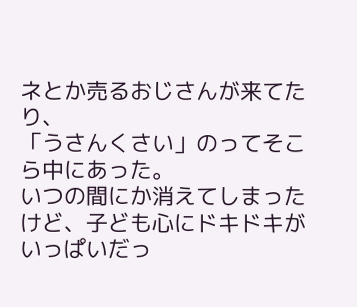ネとか売るおじさんが来てたり、
「うさんくさい」のってそこら中にあった。
いつの間にか消えてしまったけど、子ども心にドキドキがいっぱいだっ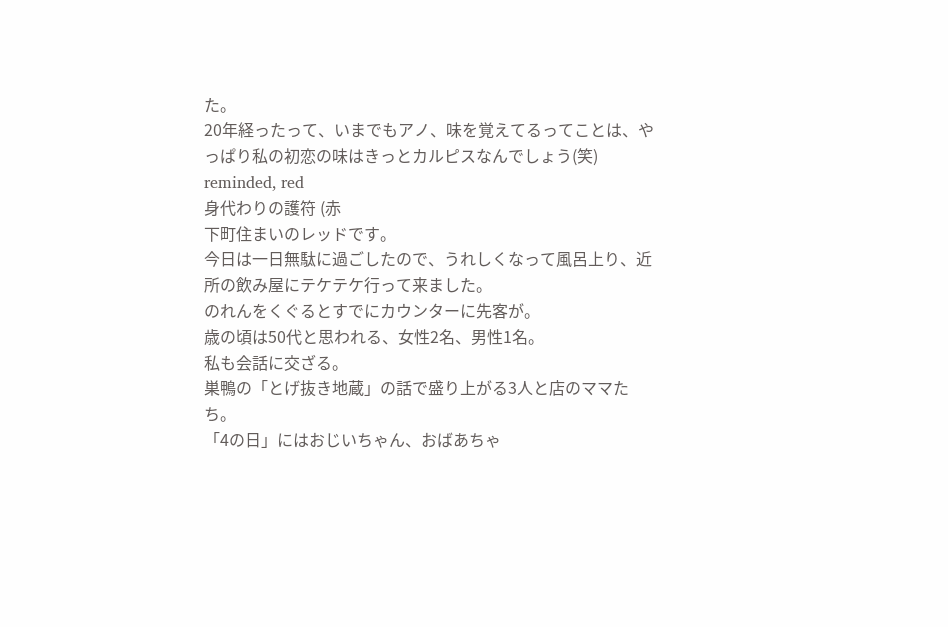た。
20年経ったって、いまでもアノ、味を覚えてるってことは、やっぱり私の初恋の味はきっとカルピスなんでしょう(笑)
reminded, red
身代わりの護符 (赤
下町住まいのレッドです。
今日は一日無駄に過ごしたので、うれしくなって風呂上り、近所の飲み屋にテケテケ行って来ました。
のれんをくぐるとすでにカウンターに先客が。
歳の頃は50代と思われる、女性2名、男性1名。
私も会話に交ざる。
巣鴨の「とげ抜き地蔵」の話で盛り上がる3人と店のママたち。
「4の日」にはおじいちゃん、おばあちゃ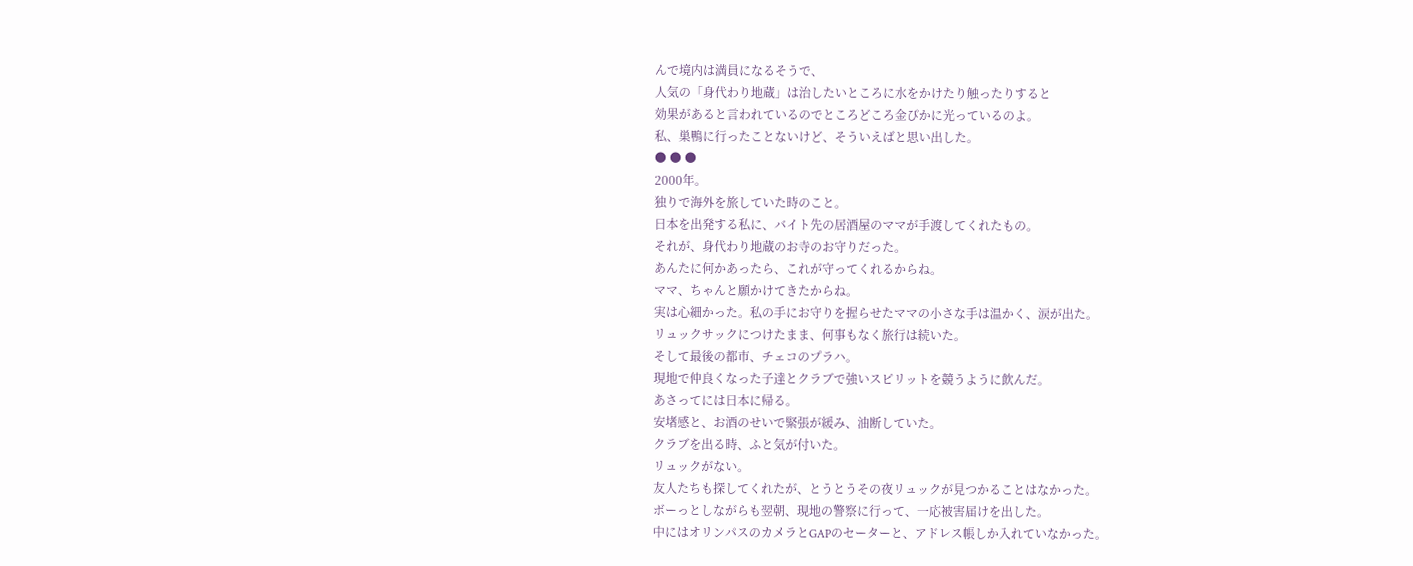んで境内は満員になるそうで、
人気の「身代わり地蔵」は治したいところに水をかけたり触ったりすると
効果があると言われているのでところどころ金ぴかに光っているのよ。
私、巣鴨に行ったことないけど、そういえばと思い出した。
● ● ●
2000年。
独りで海外を旅していた時のこと。
日本を出発する私に、バイト先の居酒屋のママが手渡してくれたもの。
それが、身代わり地蔵のお寺のお守りだった。
あんたに何かあったら、これが守ってくれるからね。
ママ、ちゃんと願かけてきたからね。
実は心細かった。私の手にお守りを握らせたママの小さな手は温かく、涙が出た。
リュックサックにつけたまま、何事もなく旅行は続いた。
そして最後の都市、チェコのプラハ。
現地で仲良くなった子達とクラブで強いスピリットを競うように飲んだ。
あさってには日本に帰る。
安堵感と、お酒のせいで緊張が緩み、油断していた。
クラブを出る時、ふと気が付いた。
リュックがない。
友人たちも探してくれたが、とうとうその夜リュックが見つかることはなかった。
ボーっとしながらも翌朝、現地の警察に行って、一応被害届けを出した。
中にはオリンパスのカメラとGAPのセーターと、アドレス帳しか入れていなかった。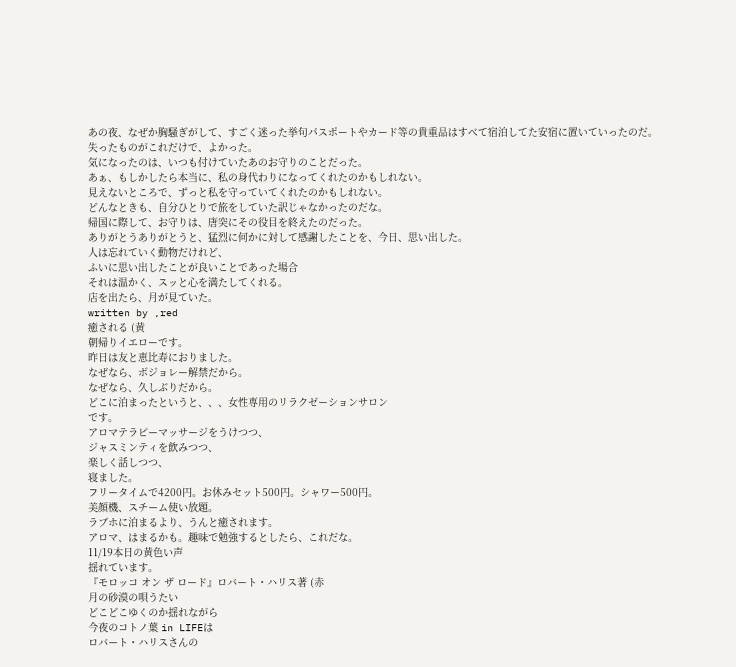あの夜、なぜか胸騒ぎがして、すごく迷った挙句パスポートやカード等の貴重品はすべて宿泊してた安宿に置いていったのだ。
失ったものがこれだけで、よかった。
気になったのは、いつも付けていたあのお守りのことだった。
あぁ、もしかしたら本当に、私の身代わりになってくれたのかもしれない。
見えないところで、ずっと私を守っていてくれたのかもしれない。
どんなときも、自分ひとりで旅をしていた訳じゃなかったのだな。
帰国に際して、お守りは、唐突にその役目を終えたのだった。
ありがとうありがとうと、猛烈に何かに対して感謝したことを、今日、思い出した。
人は忘れていく動物だけれど、
ふいに思い出したことが良いことであった場合
それは温かく、スッと心を満たしてくれる。
店を出たら、月が見ていた。
written by ,red
癒される (黄
朝帰りイエローです。
昨日は友と恵比寿におりました。
なぜなら、ボジョレー解禁だから。
なぜなら、久しぶりだから。
どこに泊まったというと、、、女性専用のリラクゼーションサロン
です。
アロマテラピーマッサージをうけつつ、
ジャスミンティを飲みつつ、
楽しく話しつつ、
寝ました。
フリータイムで4200円。お休みセット500円。シャワー500円。
美顔機、スチーム使い放題。
ラブホに泊まるより、うんと癒されます。
アロマ、はまるかも。趣味で勉強するとしたら、これだな。
11/19本日の黄色い声
揺れています。
『モロッコ オン ザ ロード』ロバート・ハリス著 (赤
月の砂漠の唄うたい
どこどこゆくのか揺れながら
今夜のコトノ葉 in LIFEは
ロバート・ハリスさんの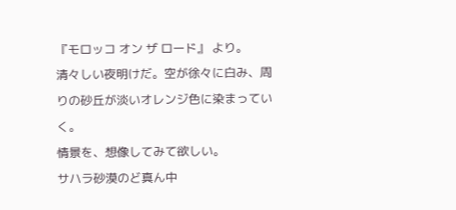『モロッコ オン ザ ロード』 より。
清々しい夜明けだ。空が徐々に白み、周りの砂丘が淡いオレンジ色に染まっていく。
情景を、想像してみて欲しい。
サハラ砂漠のど真ん中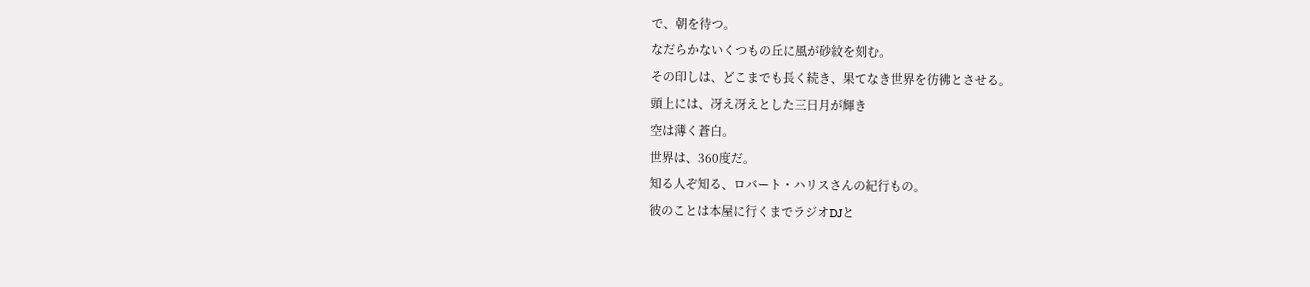で、朝を待つ。
なだらかないくつもの丘に風が砂紋を刻む。
その印しは、どこまでも長く続き、果てなき世界を彷彿とさせる。
頭上には、冴え冴えとした三日月が輝き
空は薄く蒼白。
世界は、360度だ。
知る人ぞ知る、ロバート・ハリスさんの紀行もの。
彼のことは本屋に行くまでラジオDJと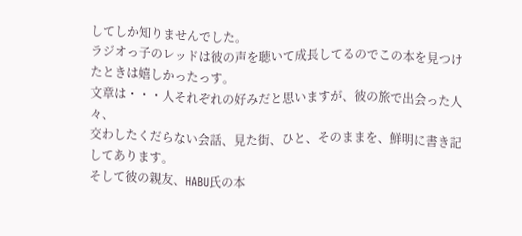してしか知りませんでした。
ラジオっ子のレッドは彼の声を聴いて成長してるのでこの本を見つけたときは嬉しかったっす。
文章は・・・人それぞれの好みだと思いますが、彼の旅で出会った人々、
交わしたくだらない会話、見た街、ひと、そのままを、鮮明に書き記してあります。
そして彼の親友、HABU氏の本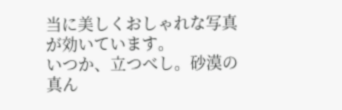当に美しくおしゃれな写真が効いています。
いつか、立つべし。砂漠の真ん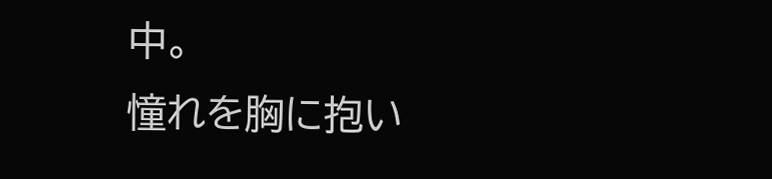中。
憧れを胸に抱い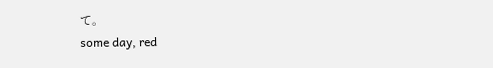て。
some day, red